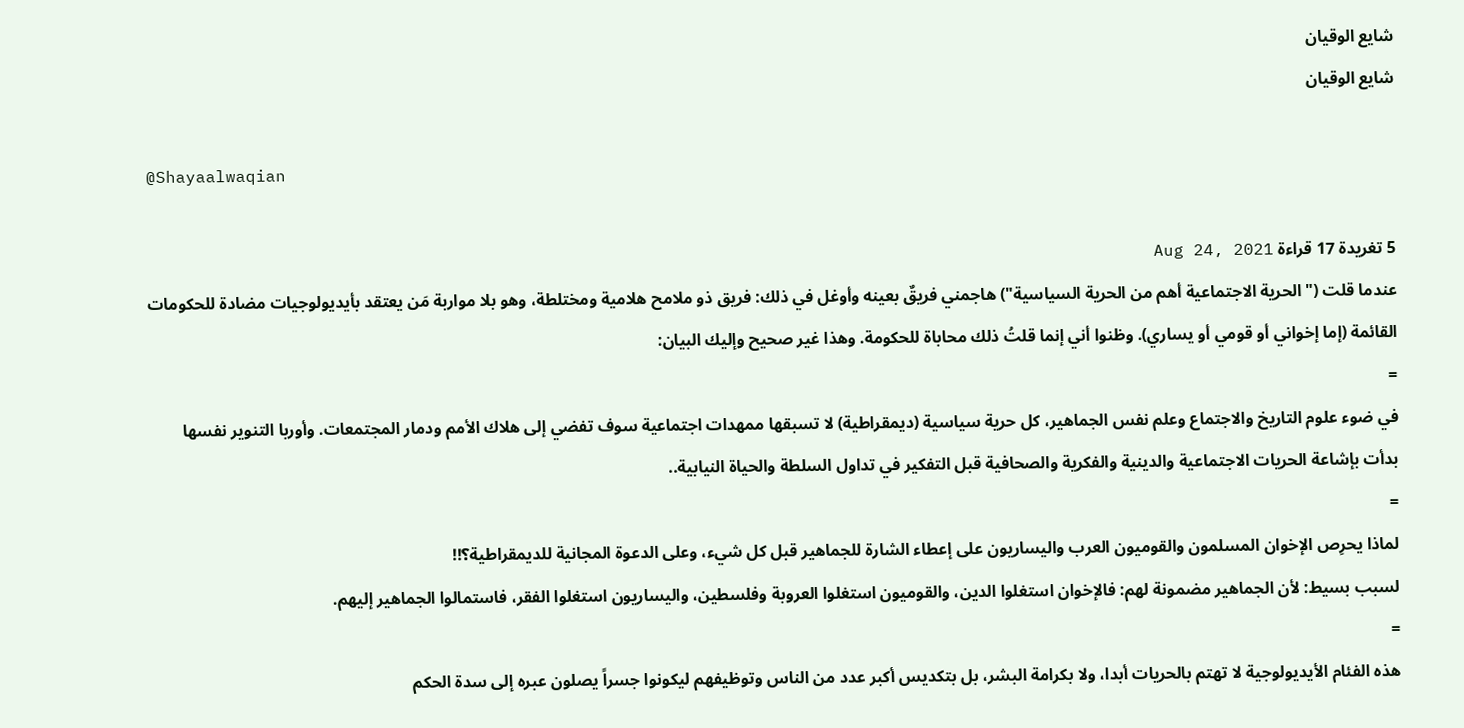شايع الوقيان
شايع الوقيان

@Shayaalwaqian

5 تغريدة 17 قراءة Aug 24, 2021
عندما قلت ("الحرية الاجتماعية أهم من الحرية السياسية") هاجمني فريقٌ بعينه وأوغل في ذلك: فريق ذو ملامح هلامية ومختلطة، وهو بلا مواربة مَن يعتقد بأيديولوجيات مضادة للحكومات القائمة (إما إخواني أو قومي أو يساري). وظنوا أني إنما قلتُ ذلك محاباة للحكومة. وهذا غير صحيح وإليك البيان:
=
في ضوء علوم التاريخ والاجتماع وعلم نفس الجماهير، كل حرية سياسية (ديمقراطية) لا تسبقها ممهدات اجتماعية سوف تفضي إلى هلاك الأمم ودمار المجتمعات. وأوربا التنوير نفسها بدأت بإشاعة الحريات الاجتماعية والدينية والفكرية والصحافية قبل التفكير في تداول السلطة والحياة النيابية..
=
لماذا يحرِص الإخوان المسلمون والقوميون العرب واليساريون على إعطاء الشارة للجماهير قبل كل شيء، وعلى الدعوة المجانية للديمقراطية؟!!
لسبب بسيط: لأن الجماهير مضمونة لهم: فالإخوان استغلوا الدين، والقوميون استغلوا العروبة وفلسطين، واليساريون استغلوا الفقر، فاستمالوا الجماهير إليهم.
=
هذه الفئام الأيديولوجية لا تهتم بالحريات أبدا، ولا بكرامة البشر، بل بتكديس أكبر عدد من الناس وتوظيفهم ليكونوا جسراً يصلون عبره إلى سدة الحكم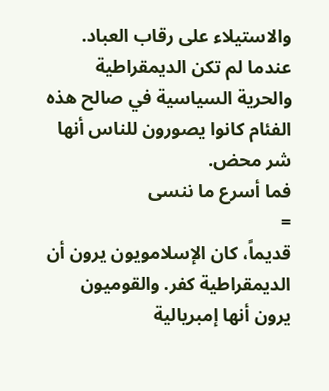والاستيلاء على رقاب العباد.
عندما لم تكن الديمقراطية والحرية السياسية في صالح هذه الفئام كانوا يصورون للناس أنها شر محض.
فما أسرع ما ننسى
=
قديماً، كان الإسلامويون يرون أن الديمقراطية كفر. والقوميون يرون أنها إمبريالية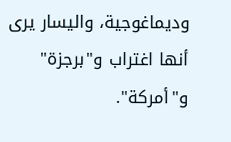وديماغوجية، واليسار يرى أنها اغتراب و"برجزة" و"أمركة".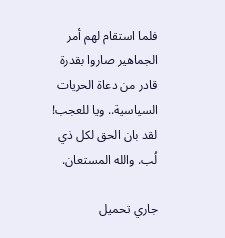فلما استقام لهم أمر الجماهير صاروا بقدرة قادر من دعاة الحريات السياسية.. ويا للعجب!
لقد بان الحق لكل ذي لُب. والله المستعان.

جاري تحميل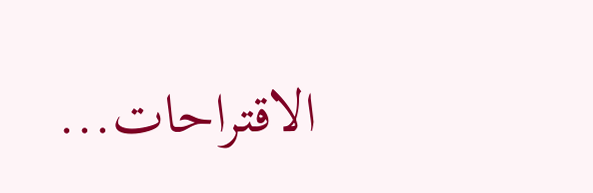الاقتراحات...